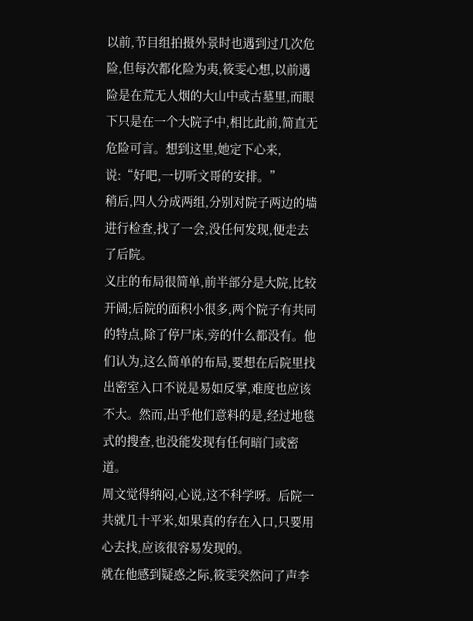以前,节目组拍摄外景时也遇到过几次危险,但每次都化险为夷,筱雯心想,以前遇险是在荒无人烟的大山中或古墓里,而眼下只是在一个大院子中,相比此前,简直无危险可言。想到这里,她定下心来,说:“好吧,一切听文哥的安排。”
稍后,四人分成两组,分别对院子两边的墙进行检查,找了一会,没任何发现,便走去了后院。
义庄的布局很简单,前半部分是大院,比较开阔;后院的面积小很多,两个院子有共同的特点,除了停尸床,旁的什么都没有。他们认为,这么简单的布局,要想在后院里找出密室入口不说是易如反掌,难度也应该不大。然而,出乎他们意料的是,经过地毯式的搜查,也没能发现有任何暗门或密道。
周文觉得纳闷,心说,这不科学呀。后院一共就几十平米,如果真的存在入口,只要用心去找,应该很容易发现的。
就在他感到疑惑之际,筱雯突然问了声李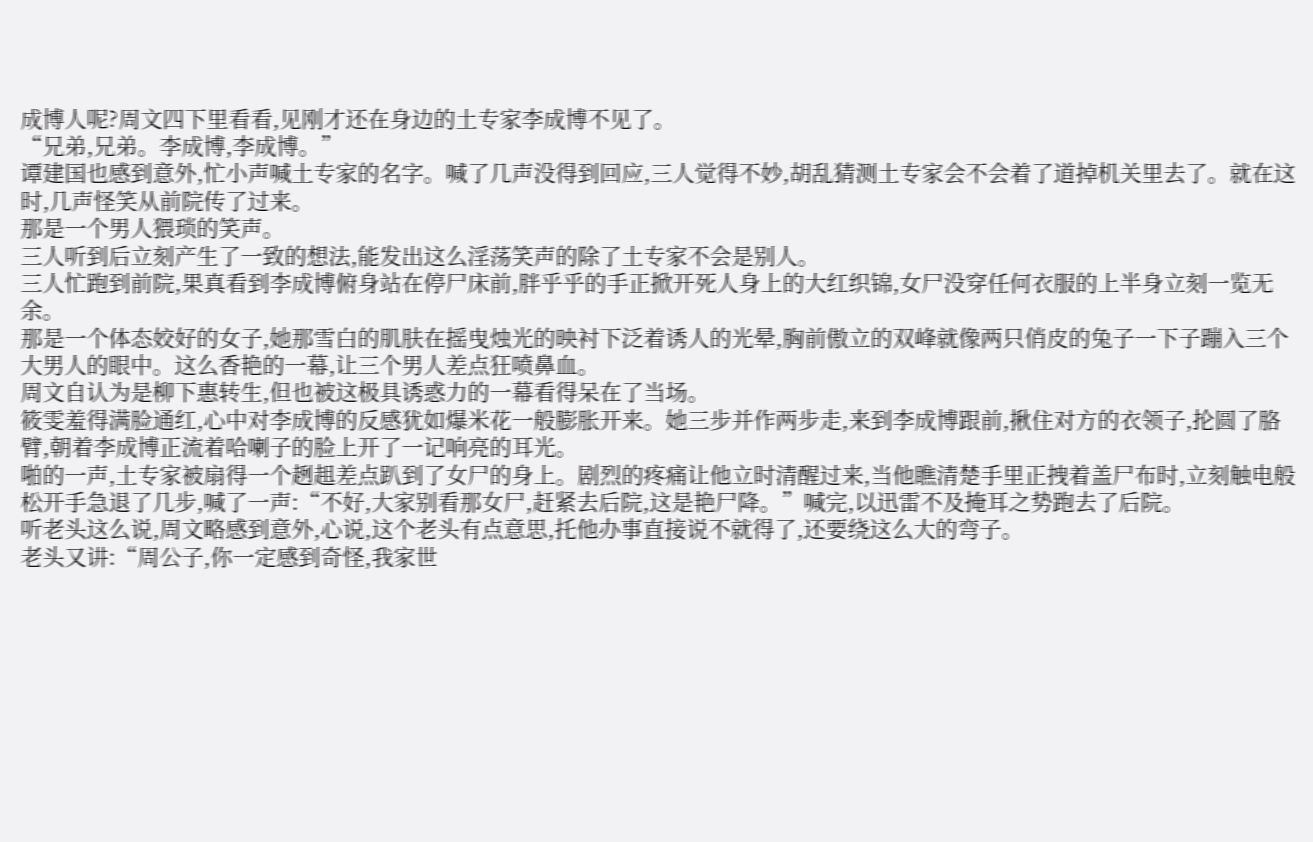成博人呢?周文四下里看看,见刚才还在身边的土专家李成博不见了。
“兄弟,兄弟。李成博,李成博。”
谭建国也感到意外,忙小声喊土专家的名字。喊了几声没得到回应,三人觉得不妙,胡乱猜测土专家会不会着了道掉机关里去了。就在这时,几声怪笑从前院传了过来。
那是一个男人猥琐的笑声。
三人听到后立刻产生了一致的想法,能发出这么淫荡笑声的除了土专家不会是别人。
三人忙跑到前院,果真看到李成博俯身站在停尸床前,胖乎乎的手正掀开死人身上的大红织锦,女尸没穿任何衣服的上半身立刻一览无余。
那是一个体态姣好的女子,她那雪白的肌肤在摇曳烛光的映衬下泛着诱人的光晕,胸前傲立的双峰就像两只俏皮的兔子一下子蹦入三个大男人的眼中。这么香艳的一幕,让三个男人差点狂喷鼻血。
周文自认为是柳下惠转生,但也被这极具诱惑力的一幕看得呆在了当场。
筱雯羞得满脸通红,心中对李成博的反感犹如爆米花一般膨胀开来。她三步并作两步走,来到李成博跟前,揪住对方的衣领子,抡圆了胳臂,朝着李成博正流着哈喇子的脸上开了一记响亮的耳光。
啪的一声,土专家被扇得一个趔趄差点趴到了女尸的身上。剧烈的疼痛让他立时清醒过来,当他瞧清楚手里正拽着盖尸布时,立刻触电般松开手急退了几步,喊了一声:“不好,大家别看那女尸,赶紧去后院,这是艳尸降。”喊完,以迅雷不及掩耳之势跑去了后院。
听老头这么说,周文略感到意外,心说,这个老头有点意思,托他办事直接说不就得了,还要绕这么大的弯子。
老头又讲:“周公子,你一定感到奇怪,我家世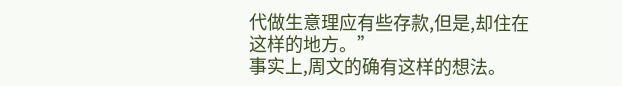代做生意理应有些存款,但是,却住在这样的地方。”
事实上,周文的确有这样的想法。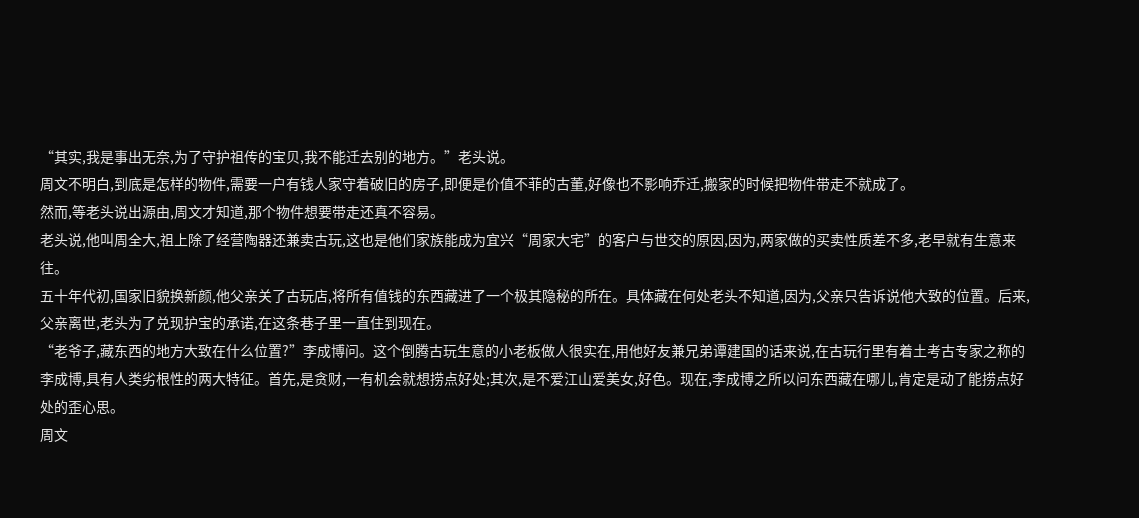“其实,我是事出无奈,为了守护祖传的宝贝,我不能迁去别的地方。”老头说。
周文不明白,到底是怎样的物件,需要一户有钱人家守着破旧的房子,即便是价值不菲的古董,好像也不影响乔迁,搬家的时候把物件带走不就成了。
然而,等老头说出源由,周文才知道,那个物件想要带走还真不容易。
老头说,他叫周全大,祖上除了经营陶器还兼卖古玩,这也是他们家族能成为宜兴“周家大宅”的客户与世交的原因,因为,两家做的买卖性质差不多,老早就有生意来往。
五十年代初,国家旧貌换新颜,他父亲关了古玩店,将所有值钱的东西藏进了一个极其隐秘的所在。具体藏在何处老头不知道,因为,父亲只告诉说他大致的位置。后来,父亲离世,老头为了兑现护宝的承诺,在这条巷子里一直住到现在。
“老爷子,藏东西的地方大致在什么位置?”李成博问。这个倒腾古玩生意的小老板做人很实在,用他好友兼兄弟谭建国的话来说,在古玩行里有着土考古专家之称的李成博,具有人类劣根性的两大特征。首先,是贪财,一有机会就想捞点好处;其次,是不爱江山爱美女,好色。现在,李成博之所以问东西藏在哪儿,肯定是动了能捞点好处的歪心思。
周文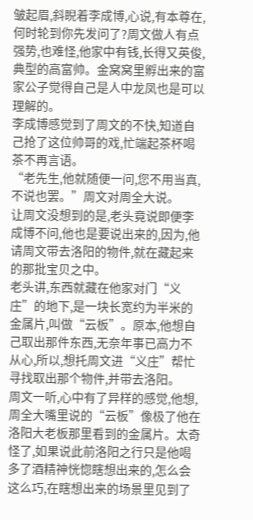皱起眉,斜睨着李成博,心说,有本尊在,何时轮到你先发问了?周文做人有点强势,也难怪,他家中有钱,长得又英俊,典型的高富帅。金窝窝里孵出来的富家公子觉得自己是人中龙凤也是可以理解的。
李成博感觉到了周文的不快,知道自己抢了这位帅哥的戏,忙端起茶杯喝茶不再言语。
“老先生,他就随便一问,您不用当真,不说也罢。”周文对周全大说。
让周文没想到的是,老头竟说即便李成博不问,他也是要说出来的,因为,他请周文带去洛阳的物件,就在藏起来的那批宝贝之中。
老头讲,东西就藏在他家对门“义庄”的地下,是一块长宽约为半米的金属片,叫做“云板”。原本,他想自己取出那件东西,无奈年事已高力不从心,所以,想托周文进“义庄”帮忙寻找取出那个物件,并带去洛阳。
周文一听,心中有了异样的感觉,他想,周全大嘴里说的“云板”像极了他在洛阳大老板那里看到的金属片。太奇怪了,如果说此前洛阳之行只是他喝多了酒精神恍惚瞎想出来的,怎么会这么巧,在瞎想出来的场景里见到了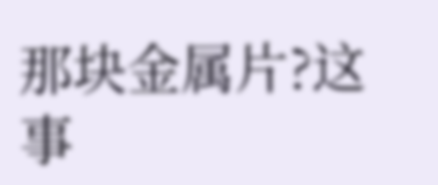那块金属片?这事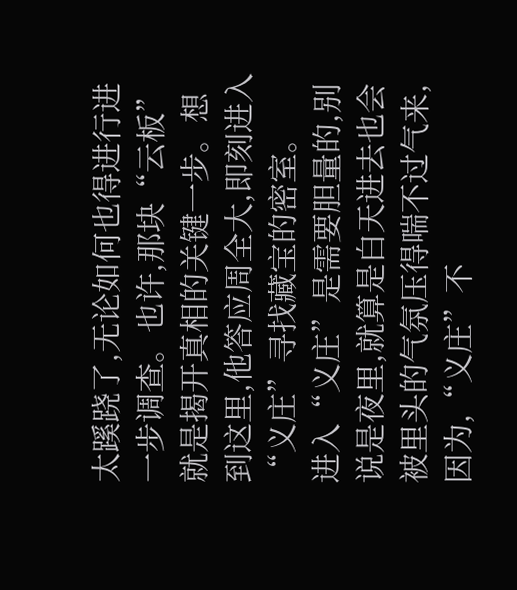太蹊跷了,无论如何也得进行进一步调查。也许,那块“云板”就是揭开真相的关键一步。想到这里,他答应周全大,即刻进入“义庄”寻找藏宝的密室。
进入“义庄”是需要胆量的,别说是夜里,就算是白天进去也会被里头的气氛压得喘不过气来,因为,“义庄”不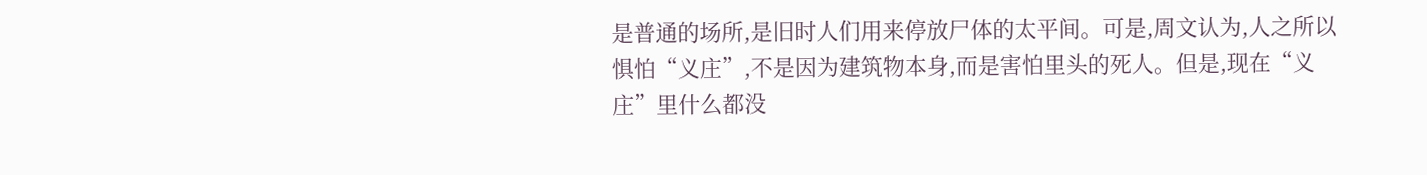是普通的场所,是旧时人们用来停放尸体的太平间。可是,周文认为,人之所以惧怕“义庄”,不是因为建筑物本身,而是害怕里头的死人。但是,现在“义庄”里什么都没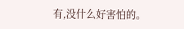有,没什么好害怕的。